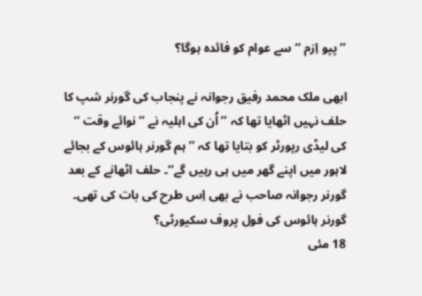’’ پپو اِزم ‘‘ سے عوام کو فائدہ ہوگا؟

ابھی ملک محمد رفیق رجوانہ نے پنجاب کی گورنر شپ کا حلف نہیں اٹھایا تھا کہ ’’اُن کی اہلیہ نے ’’ نوائے وقت ‘‘ کی لیڈی رپورٹر کو بتایا تھا کہ ’’ ہم گورنر ہائوس کے بجائے لاہور میں اپنے گھر میں ہی رہیں گے‘‘۔ حلف اٹھانے کے بعد گورنر رجوانہ صاحب نے بھی اِس طرح کی بات کی تھی۔
گورنر ہائوس کی فول پروف سکیورٹی؟
18 مئی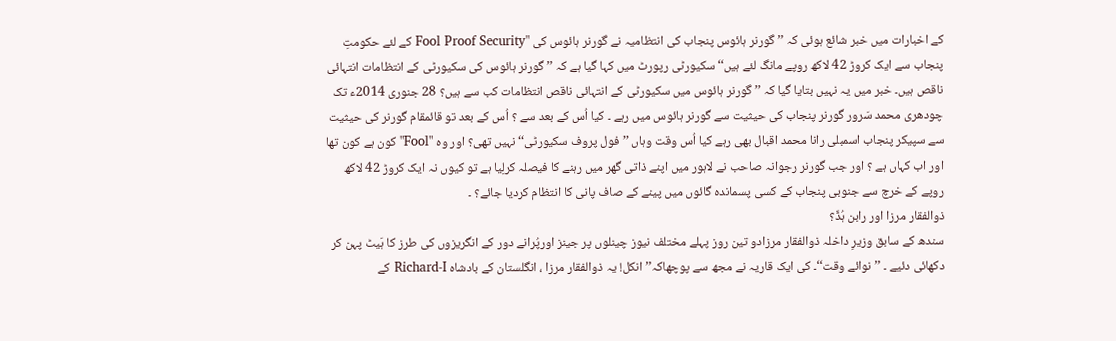کے اخبارات میں خبر شائع ہوئی کہ ’’ گورنر ہائوس پنجاب کی انتظامیہ نے گورنر ہائوس کی "Fool Proof Security کے لئے حکومتِ پنجاب سے ایک کروڑ 42 لاکھ روپے مانگ لئے ہیں‘‘ سکیورٹی رپورٹ میں کہا گیا ہے کہ ’’ گورنر ہائوس کی سکیورٹی کے انتظامات انتہائی ناقص ہیں۔ خبر میں یہ نہیں بتایا گیا کہ ’’ گورنر ہائوس میں سکیورٹی کے انتہائی ناقص انتظامات کب سے ہیں؟ 28 جنوری 2014ء تک چودھری محمد سَرور گورنر پنجاب کی حیثیت سے گورنر ہائوس میں رہے ۔ کیا اُس کے بعد سے ؟ اُس کے بعد تو قائمقام گورنر کی حیثیت سے سپیکر پنجاب اسمبلی رانا محمد اقبال بھی رہے کیا اُس وقت وہاں ’’ فول پروف سکیورٹی‘‘ نہیں تھی؟ اور وہ "Fool" کون ہے کون تھا اور اب کہاں ہے ؟ اور جب گورنر رجوانہ صاحب نے لاہور میں اپنے ذاتی گھر میں رہنے کا فیصلہ کرلِیا ہے تو کیوں نہ ایک کروڑ 42 لاکھ روپے کے خرچ سے جنوبی پنجاب کے کسی پسماندہ گائوں میں پینے کے صاف پانی کا انتظام کردیا جائے؟ ۔
ذوالفقار مرزا اور رابن ہُڈّ؟
سندھ کے سابق وزیرِ داخلہ ذوالفقار مرزادو تین روز پہلے مختلف نیوز چینلوں پر جینز اورپُرانے دور کے انگریزوں کی طرز کا ہَیٹ پہن کر دکھائی دئیے ۔ ’’ نوائے وقت‘‘۔ کی ایک قاریہ نے مجھ سے پوچھاکہ’’ انکل! یہ ذوالفقار مرزا ، انگلستان کے بادشاہ Richard-I کے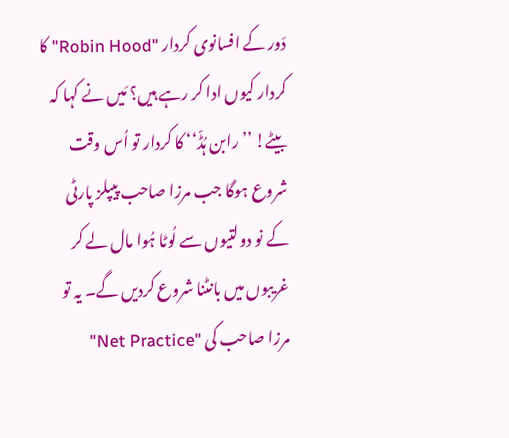دَور کے افسانوی کردار "Robin Hood" کا کردار کیوں ادا کر رہے ہیں؟ مَیں نے کہا کہ بیٹے! ’’ رابن ہُڈّ‘‘ کا کردار تو اُس وقت شروع ہوگا جب مرزا صاحب پیپلز پارٹی کے نو دولتیوں سے لُوٹا ہُوا مال لے کر غریبوں میں بانٹنا شروع کردیں گے۔ یہ تو مرزا صاحب کی "Net Practice"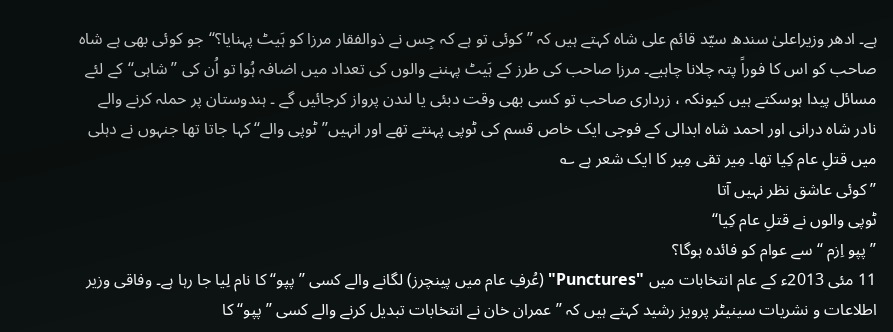ہے۔ ادھر وزیراعلیٰ سندھ سیّد قائم علی شاہ کہتے ہیں کہ ’’ کوئی تو ہے کہ جِس نے ذوالفقار مرزا کو ہَیٹ پہنایا؟‘‘جو کوئی بھی ہے شاہ صاحب کو اس کا فوراً پتہ چلانا چاہیے۔ مرزا صاحب کی طرز کے ہَیٹ پہننے والوں کی تعداد میں اضافہ ہُوا تو اُن کی ’’ شاہی‘‘کے لئے مسائل پیدا ہوسکتے ہیں کیونکہ ، زرداری صاحب تو کسی بھی وقت دبئی یا لندن پرواز کرجائیں گے ۔ ہندوستان پر حملہ کرنے والے نادر شاہ درانی اور احمد شاہ ابدالی کے فوجی ایک خاص قسم کی ٹوپی پہنتے تھے اور انہیں’’ٹوپی والے‘‘ کہا جاتا تھا جنہوں نے دہلی میں قتلِ عام کِیا تھا۔ مِیر تقی مِیر کا ایک شعر ہے ؎
’’ کوئی عاشق نظر نہیں آتا
ٹوپی والوں نے قتلِ عام کِیا‘‘
’’ پپو اِزم ‘‘ سے عوام کو فائدہ ہوگا؟
11 مئی 2013ء کے عام انتخابات میں "Punctures" (عُرفِ عام میں پینچرز) لگانے والے کسی ’’پپو‘‘ کا نام لِیا جا رہا ہے۔ وفاقی وزیر اطلاعات و نشریات سینیٹر پرویز رشید کہتے ہیں کہ ’’ عمران خان نے انتخابات تبدیل کرنے والے کسی ’’پپو‘‘ کا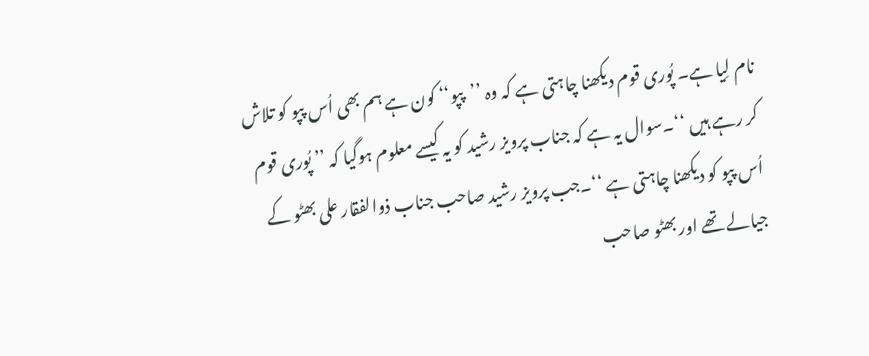نام لِیا ہے۔ پُوری قوم دیکھنا چاہتی ہے کہ وہ ’’پپو‘‘ کون ہے ہم بھی اُس پپو کو تلاش کر رہے ہیں ‘‘۔سوال یہ ہے کہ جناب پرویز رشید کو یہ کیسے معلوم ہوگیا کہ ’’ پُوری قوم اُس پپو کو دیکھنا چاہتی ہے ‘‘۔جب پرویز رشید صاحب جناب ذوالفقار علی بھٹو کے جیالے تھے اور بھٹو صاحب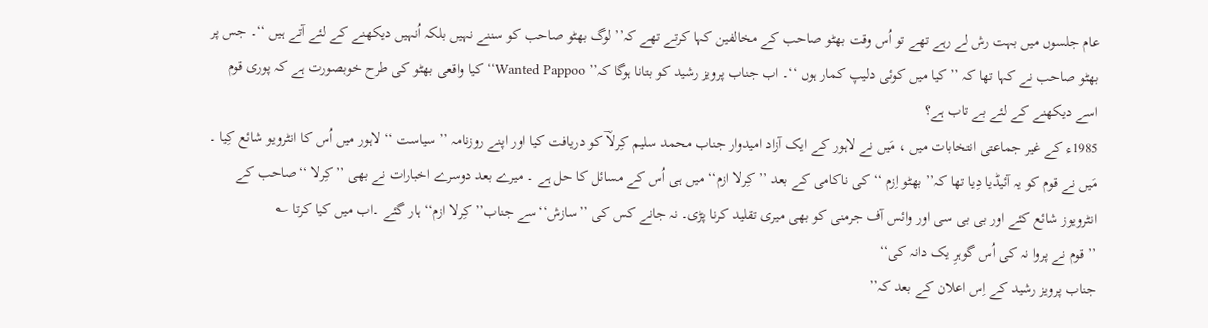عام جلسوں میں بہت رش لے رہے تھے تو اُس وقت بھٹو صاحب کے مخالفین کہا کرتے تھے کہ’’ لوگ بھٹو صاحب کو سننے نہیں بلکہ اُنہیں دیکھنے کے لئے آتے ہیں ‘‘۔ جس پر بھٹو صاحب نے کہا تھا کہ ’’ کیا میں کوئی دلیپ کمار ہوں ‘‘۔ اب جناب پرویز رشید کو بتانا ہوگا کہ’’ Wanted Pappoo‘‘ کیا واقعی بھٹو کی طرح خوبصورت ہے کہ پوری قوم اسے دیکھنے کے لئے بے تاب ہے؟
1985ء کے غیر جماعتی انتخابات میں ، مَیں نے لاہور کے ایک آزاد امیدوار جناب محمد سلیم کِرلاؔ کو دریافت کیا اور اپنے روزنامہ ’’ سیاست ‘‘ لاہور میں اُس کا انٹرویو شائع کِیا ۔ مَیں نے قوم کو یہ آئیڈیا دِیا تھا کہ’’ بھٹو اِزم ‘‘ کی ناکامی کے بعد ’’ کِرلا ازم‘‘ میں ہی اُس کے مسائل کا حل ہے ۔ میرے بعد دوسرے اخبارات نے بھی ’’کِرلا ‘‘صاحب کے انٹرویوز شائع کئے اور بی بی سی اور وائس آف جرمنی کو بھی میری تقلید کرنا پڑی۔ نہ جانے کس کی ’’سازش‘‘سے جناب’’ کِرلا ازم‘‘ ہار گئے ۔اب میں کیا کرتا ؎
’’ قوم نے پروا نہ کی اُس گوہرِ یک دانہ کی‘‘
جناب پرویز رشید کے اِس اعلان کے بعد کہ’’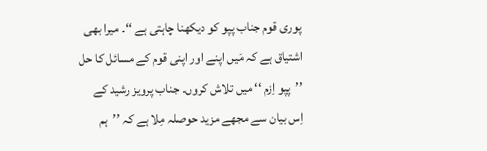پوری قوم جناب پپو کو دیکھنا چاہتی ہے ‘‘۔ میرا بھی اشتیاق ہے کہ مَیں اپنے اور اپنی قوم کے مسائل کا حل ’’پپو اِزم ‘‘ میں تلاش کروں۔ جناب پرویز رشید کے اِس بیان سے مجھے مزید حوصلہ مِلا ہے کہ ’’ہم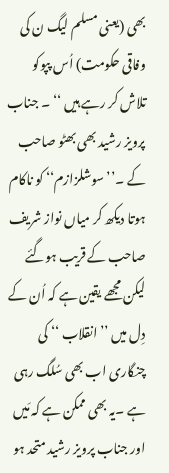بھی (یعنی مسلم لیگ ن کی وفاقی حکومت) اُس پپوکو تلاش کر رہے ہیں ‘‘ ۔ جناب پرویز رشید بھی بھٹو صاحب کے ۔’’سوشلزازم‘‘ کو ناکام ہوتا دیکھ کر میاں نواز شریف صاحب کے قریب ہوگئے لیکن مجھے یقین ہے کہ اُن کے دِل میں ’’انقلاب ‘‘ کی چنگاری اب بھی سُلگ رہی ہے ۔یہ بھی ممکن ہے کہ مَیں اور جناب پرویز رشید متحد ہو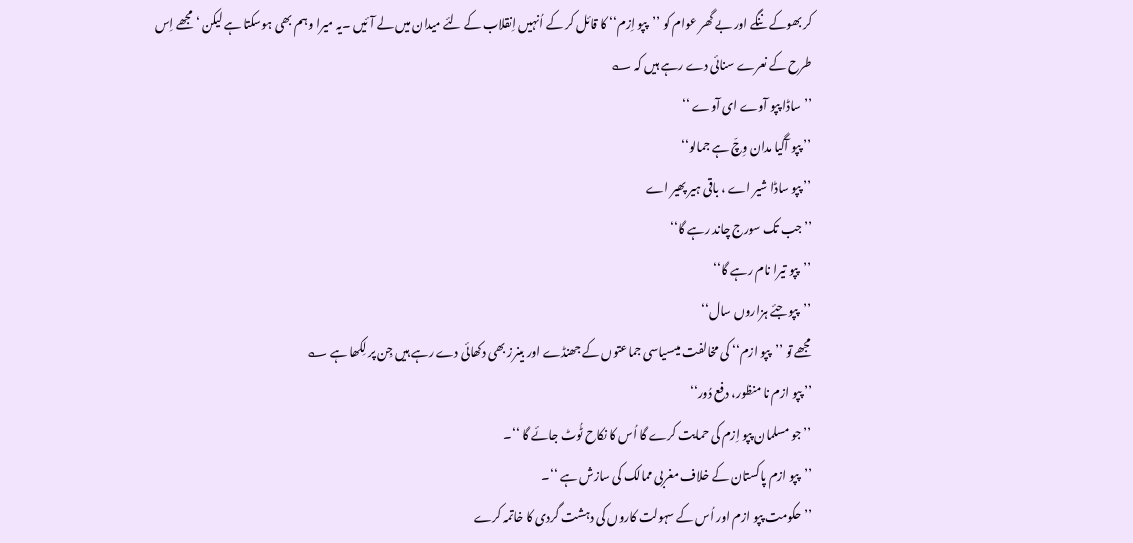کر بھوکے ننگے اور بے گھر عوام کو ’’پپو اِزم‘‘ کا قائل کر کے اُنہیں اِنقلاب کے لئے میدان میں لے آئیں ۔یہ میرا وہم بھی ہوسکتا ہے لیکن ‘ مجھے اِس طرح کے نعرے سنائی دے رہے ہیں کہ ؎
’’ ساڈا پپو آوے ای آوے ‘‘
’’ پپو آگیا مدان وِچّ ہے جمالو‘‘
’’ پپو ساڈا شیر اے ، باقی ہیر پھیر اے
’’جب تک سورج چاند رہے گا‘‘
’’پپو تیرا نام رہے گا‘‘
’’پپو جئے ہزاروں سال‘‘
مجھے تو ’’پپو ازم‘‘ کی مخالفت میںسیاسی جماعتوں کے جھنڈے اور بینرز بھی دکھائی دے رہے ہیں جِن پر لِکھا ہے ؎
’’ پپو ازم نا منظور، دفع دُور‘‘
’’ جو مسلمان پپو اِزم کی حمایت کرے گا اُس کا نکاح ٹُوٹ جائے گا ‘‘۔
’’پپو ازم پاکستان کے خلاف مغربی ممالک کی سازش ہے ‘‘۔
’’ حکومت پپو ازم اور اُس کے سہولت کاروں کی دہشت گردی کا خاتمہ کرے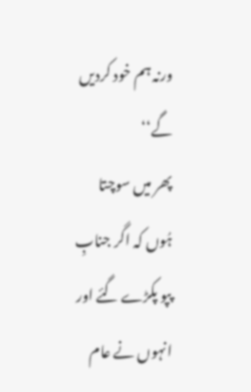ورنہ ہم خود کردیں گے‘‘
پھر میں سوچتا ہُوں کہ اگر جنابِ پپو پکڑے گئے اور انہوں نے عام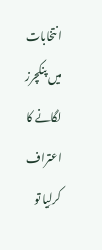انتخابات میں پنکچرز لگانے کا اعتراف کرلِیا تو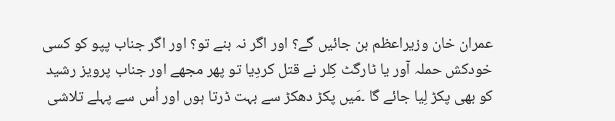عمران خان وزیراعظم بن جائیں گے؟ اور اگر نہ بنے تو؟ اور اگر جناب پپو کو کسی خودکش حملہ آور یا ٹارگٹ کِلر نے قتل کردِیا تو پھر مجھے اور جناب پرویز رشید کو بھی پکڑ لِیا جائے گا ۔مَیں پکڑ دھکڑ سے بہت ڈرتا ہوں اور اُس سے پہلے تلاشی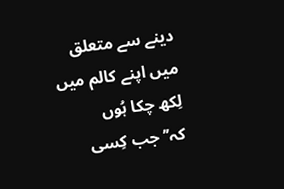دینے سے متعلق میں اپنے کالم میں لِکھ چکا ہُوں کہ’’جب کِسی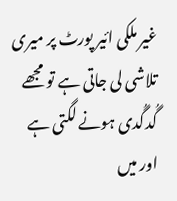غیر ملکی ائیر پورٹ پر میری تلاشی لی جاتی ہے تو مجھے گُدگُدی ہونے لگتی ہے اور میں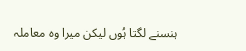ہنسنے لگتا ہُوں لیکن میرا وہ معاملہ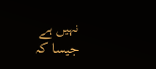نہیں ہے جیسا کہ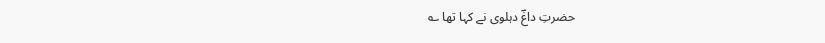حضرتِ داغؔ دہلوی نے کہا تھا ؎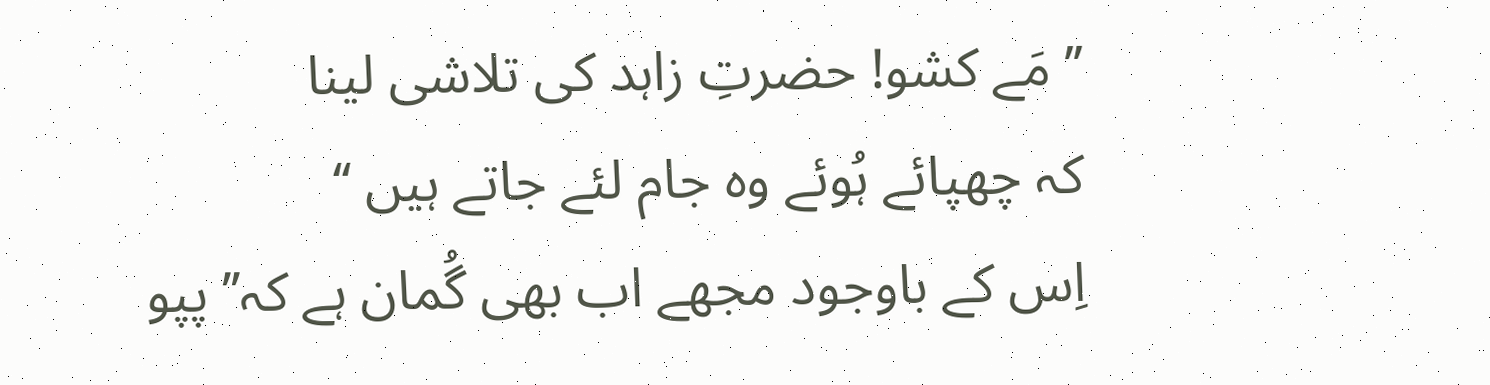’’ مَے کشو! حضرتِ زاہد کی تلاشی لینا
کہ چھپائے ہُوئے وہ جام لئے جاتے ہیں ‘‘
اِس کے باوجود مجھے اب بھی گُمان ہے کہ’’ پپو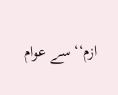ازم‘‘ سے عوام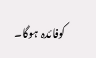کوفائدہ ہوگا۔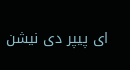ای پیپر دی نیشن